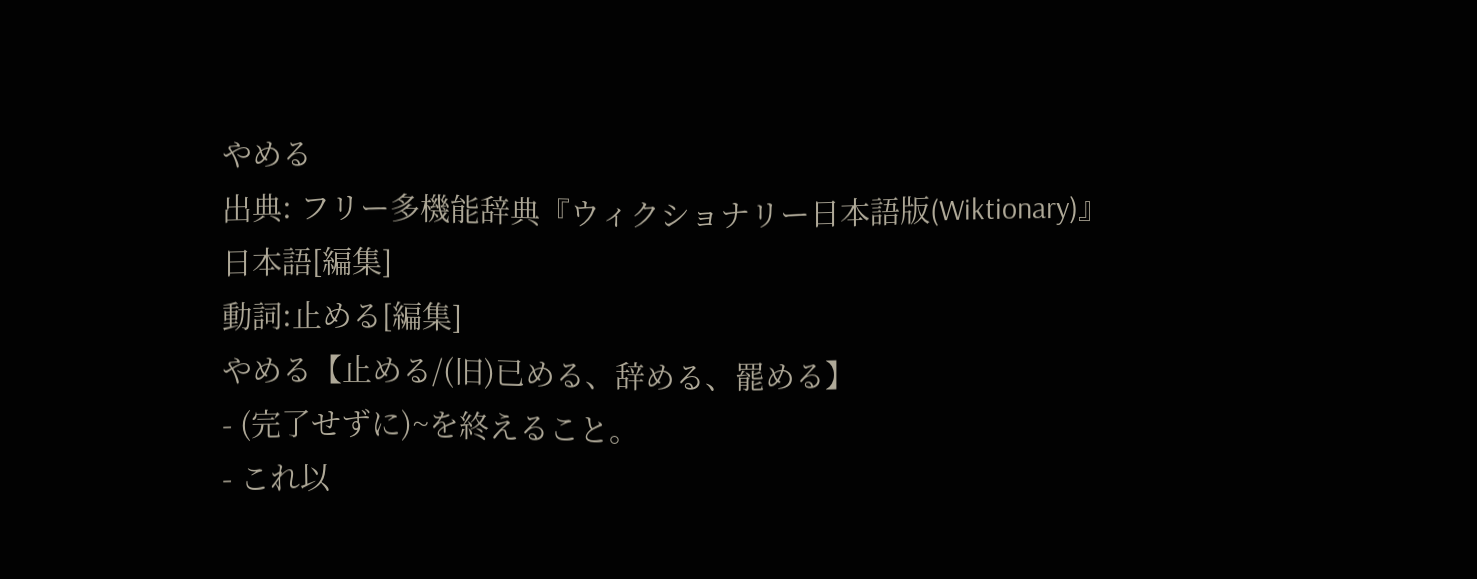やめる
出典: フリー多機能辞典『ウィクショナリー日本語版(Wiktionary)』
日本語[編集]
動詞:止める[編集]
やめる【止める/(旧)已める、辞める、罷める】
- (完了せずに)~を終えること。
- これ以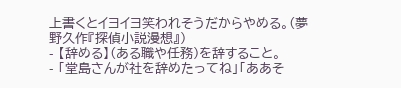上書くとイヨイヨ笑われそうだからやめる。(夢野久作『探偵小説漫想』)
- 【辞める】(ある職や任務)を辞すること。
- 「堂島さんが社を辞めたってね」「ああそ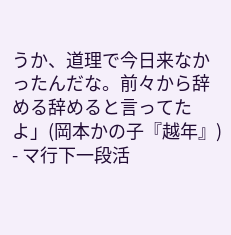うか、道理で今日来なかったんだな。前々から辞める辞めると言ってたよ」(岡本かの子『越年』)
- マ行下一段活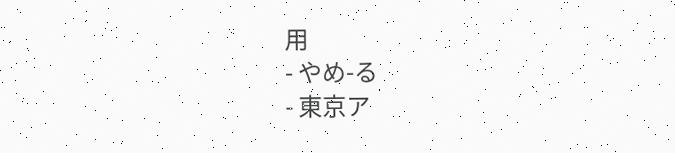用
- やめ-る
- 東京ア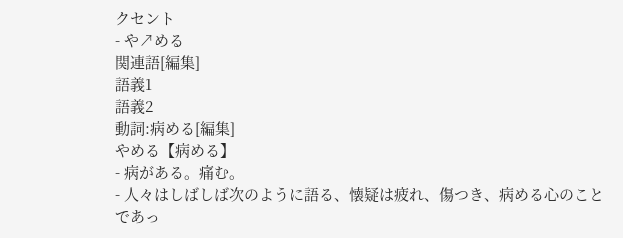クセント
- や↗める
関連語[編集]
語義1
語義2
動詞:病める[編集]
やめる【病める】
- 病がある。痛む。
- 人々はしばしば次のように語る、懐疑は疲れ、傷つき、病める心のことであっ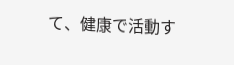て、健康で活動す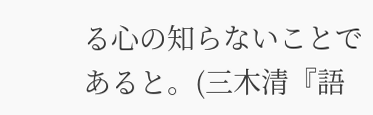る心の知らないことであると。(三木清『語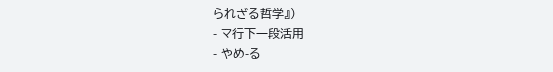られざる哲学』)
- マ行下一段活用
- やめ-る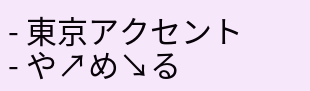- 東京アクセント
- や↗め↘る